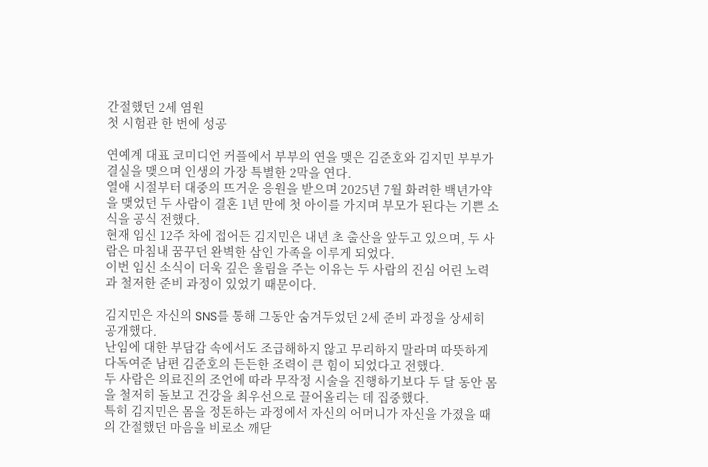간절했던 2세 염원
첫 시험관 한 번에 성공

연예계 대표 코미디언 커플에서 부부의 연을 맺은 김준호와 김지민 부부가 결실을 맺으며 인생의 가장 특별한 2막을 연다.
열애 시절부터 대중의 뜨거운 응원을 받으며 2025년 7월 화려한 백년가약을 맺었던 두 사람이 결혼 1년 만에 첫 아이를 가지며 부모가 된다는 기쁜 소식을 공식 전했다.
현재 임신 12주 차에 접어든 김지민은 내년 초 출산을 앞두고 있으며, 두 사람은 마침내 꿈꾸던 완벽한 삼인 가족을 이루게 되었다.
이번 임신 소식이 더욱 깊은 울림을 주는 이유는 두 사람의 진심 어린 노력과 철저한 준비 과정이 있었기 때문이다.

김지민은 자신의 SNS를 통해 그동안 숨겨두었던 2세 준비 과정을 상세히 공개했다.
난임에 대한 부담감 속에서도 조급해하지 않고 무리하지 말라며 따뜻하게 다독여준 남편 김준호의 든든한 조력이 큰 힘이 되었다고 전했다.
두 사람은 의료진의 조언에 따라 무작정 시술을 진행하기보다 두 달 동안 몸을 철저히 돌보고 건강을 최우선으로 끌어올리는 데 집중했다.
특히 김지민은 몸을 정돈하는 과정에서 자신의 어머니가 자신을 가졌을 때의 간절했던 마음을 비로소 깨닫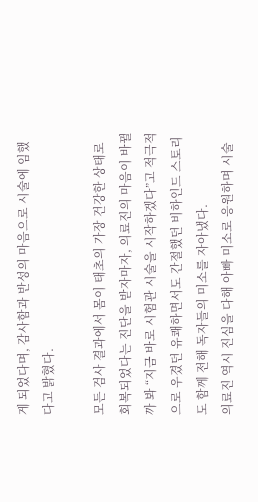게 되었다며, 감사함과 반성의 마음으로 시술에 임했다고 밝혔다.

모든 검사 결과에서 몸이 태초의 가장 건강한 상태로 회복되었다는 진단을 받자마자, 의료진의 마음이 바뀔까 봐 “지금 바로 시험관 시술을 시작하겠다”고 적극적으로 우겼던 유쾌하면서도 간절했던 비하인드 스토리도 함께 전해 독자들의 미소를 자아냈다.
의료진 역시 진심을 다해 아빠 미소로 응원하며 시술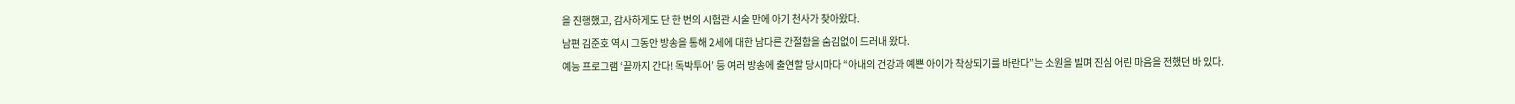을 진행했고, 감사하게도 단 한 번의 시험관 시술 만에 아기 천사가 찾아왔다.
남편 김준호 역시 그동안 방송을 통해 2세에 대한 남다른 간절함을 숨김없이 드러내 왔다.
예능 프로그램 ‘끝까지 간다! 독박투어’ 등 여러 방송에 출연할 당시마다 “아내의 건강과 예쁜 아이가 착상되기를 바란다”는 소원을 빌며 진심 어린 마음을 전했던 바 있다.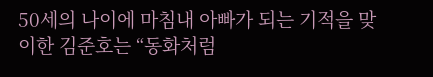50세의 나이에 마침내 아빠가 되는 기적을 맞이한 김준호는 “동화처럼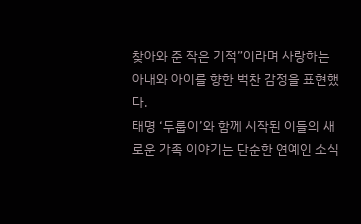찾아와 준 작은 기적”이라며 사랑하는 아내와 아이를 향한 벅찬 감정을 표현했다.
태명 ‘두룹이’와 함께 시작된 이들의 새로운 가족 이야기는 단순한 연예인 소식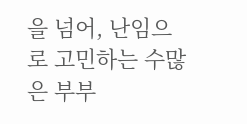을 넘어, 난임으로 고민하는 수많은 부부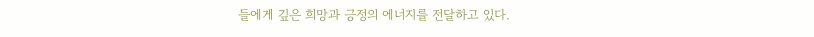들에게 깊은 희망과 긍정의 에너지를 전달하고 있다.